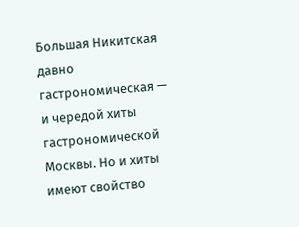Большая Никитская давно гастрономическая — и чередой хиты гастрономической Москвы. Но и хиты имеют свойство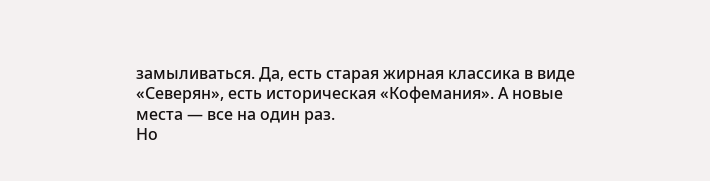замыливаться. Да, есть старая жирная классика в виде «Северян», есть историческая «Кофемания». А новые места — все на один раз.
Но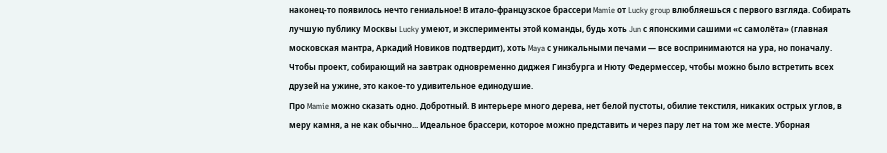наконец-то появилось нечто гениальное! В итало-французское брассери Mamie от Lucky group влюбляешься с первого взгляда. Собирать лучшую публику Москвы Lucky умеют, и эксперименты этой команды, будь хоть Jun с японскими сашими «с самолёта» (главная московская мантра, Аркадий Новиков подтвердит), хоть Maya с уникальными печами — все воспринимаются на ура, но поначалу. Чтобы проект, собирающий на завтрак одновременно диджея Гинзбурга и Нюту Федермессер, чтобы можно было встретить всех друзей на ужине, это какое-то удивительное единодушие.
Про Mamie можно сказать одно. Добротный. В интерьере много дерева, нет белой пустоты, обилие текстиля, никаких острых углов, в меру камня, а не как обычно... Идеальное брассери, которое можно представить и через пару лет на том же месте. Уборная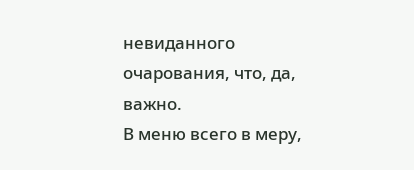невиданного очарования, что, да, важно.
В меню всего в меру,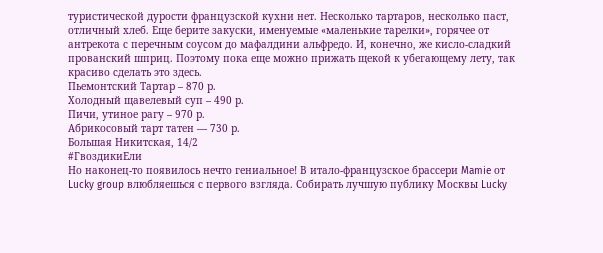туристической дурости французской кухни нет. Несколько тартаров, несколько паст, отличный хлеб. Еще берите закуски, именуемые «маленькие тарелки», горячее от антрекота с перечным соусом до мафалдини альфредо. И, конечно, же кисло-сладкий прованский шприц. Поэтому пока еще можно прижать щекой к убегающему лету, так красиво сделать это здесь.
Пьемонтский Тартар – 870 р.
Холодный щавелевый суп – 490 р.
Пичи, утиное рагу – 970 р.
Абрикосовый тарт татен — 730 р.
Большая Никитская, 14/2
#ГвоздикиЕли
Но наконец-то появилось нечто гениальное! В итало-французское брассери Mamie от Lucky group влюбляешься с первого взгляда. Собирать лучшую публику Москвы Lucky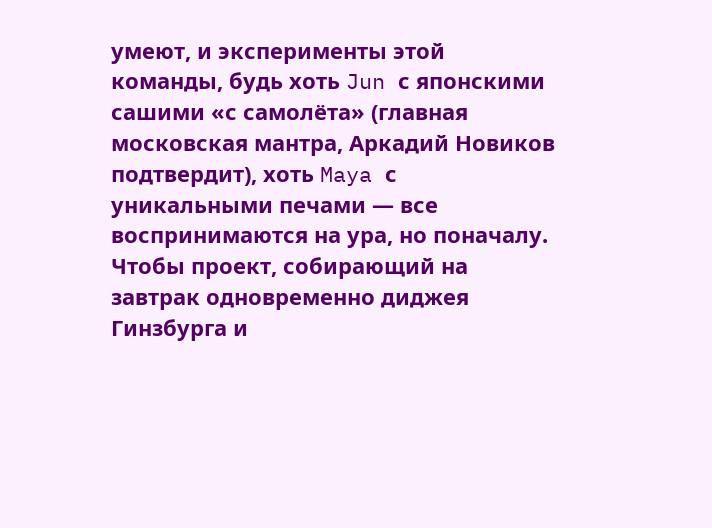умеют, и эксперименты этой команды, будь хоть Jun с японскими сашими «с самолёта» (главная московская мантра, Аркадий Новиков подтвердит), хоть Maya с уникальными печами — все воспринимаются на ура, но поначалу. Чтобы проект, собирающий на завтрак одновременно диджея Гинзбурга и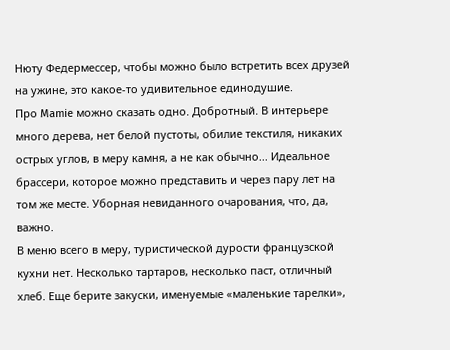Нюту Федермессер, чтобы можно было встретить всех друзей на ужине, это какое-то удивительное единодушие.
Про Mamie можно сказать одно. Добротный. В интерьере много дерева, нет белой пустоты, обилие текстиля, никаких острых углов, в меру камня, а не как обычно... Идеальное брассери, которое можно представить и через пару лет на том же месте. Уборная невиданного очарования, что, да, важно.
В меню всего в меру, туристической дурости французской кухни нет. Несколько тартаров, несколько паст, отличный хлеб. Еще берите закуски, именуемые «маленькие тарелки»,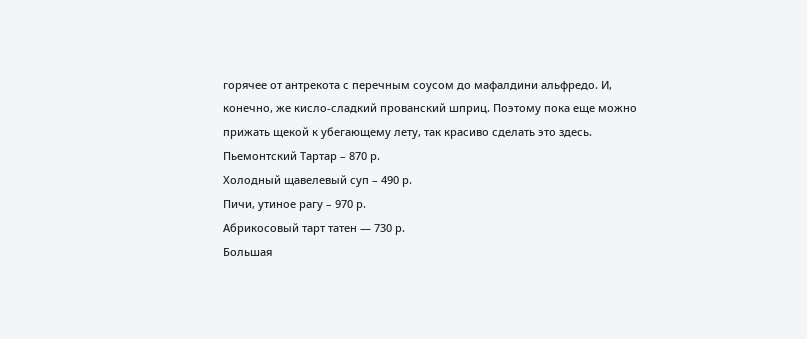горячее от антрекота с перечным соусом до мафалдини альфредо. И, конечно, же кисло-сладкий прованский шприц. Поэтому пока еще можно прижать щекой к убегающему лету, так красиво сделать это здесь.
Пьемонтский Тартар – 870 р.
Холодный щавелевый суп – 490 р.
Пичи, утиное рагу – 970 р.
Абрикосовый тарт татен — 730 р.
Большая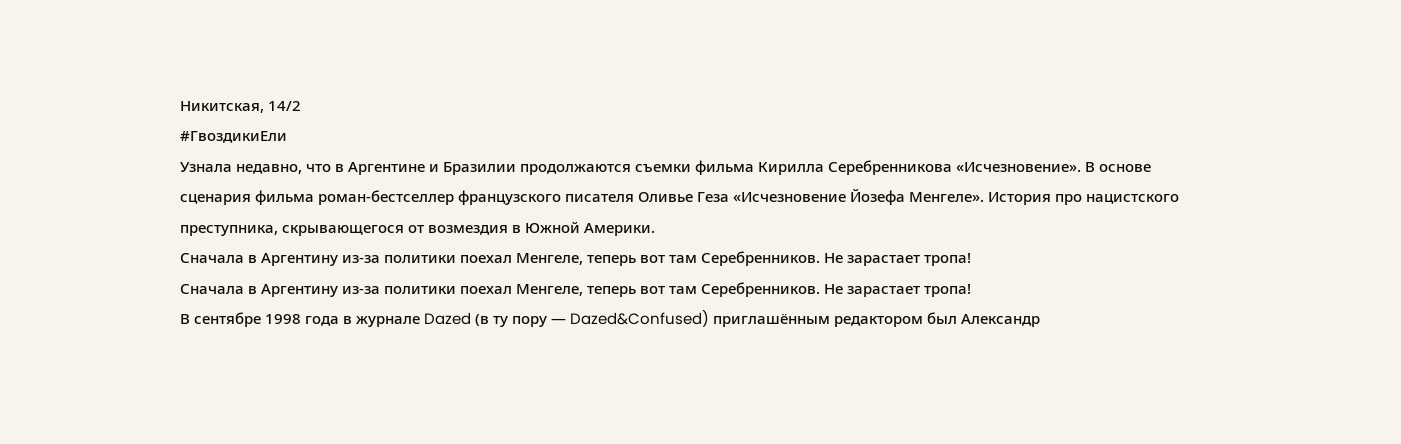Никитская, 14/2
#ГвоздикиЕли
Узнала недавно, что в Аргентине и Бразилии продолжаются съемки фильма Кирилла Серебренникова «Исчезновение». В основе сценария фильма роман-бестселлер французского писателя Оливье Геза «Исчезновение Йозефа Менгеле». История про нацистского преступника, скрывающегося от возмездия в Южной Америки.
Сначала в Аргентину из-за политики поехал Менгеле, теперь вот там Серебренников. Не зарастает тропа!
Сначала в Аргентину из-за политики поехал Менгеле, теперь вот там Серебренников. Не зарастает тропа!
В сентябре 1998 года в журнале Dazed (в ту пору — Dazed&Confused) приглашённым редактором был Александр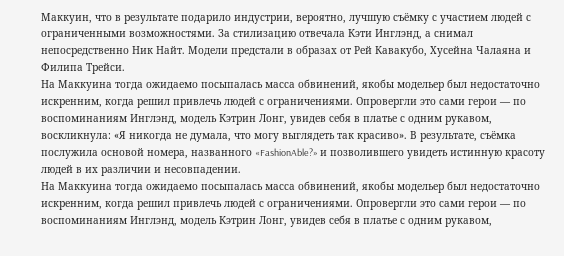Маккуин, что в результате подарило индустрии, вероятно, лучшую съёмку с участием людей с ограниченными возможностями. За стилизацию отвечала Кэти Инглэнд, а снимал непосредственно Ник Найт. Модели предстали в образах от Рей Кавакубо, Хусейна Чалаяна и Филипа Трейси.
На Маккуина тогда ожидаемо посыпалась масса обвинений, якобы модельер был недостаточно искренним, когда решил привлечь людей с ограничениями. Опровергли это сами герои — по воспоминаниям Инглэнд, модель Кэтрин Лонг, увидев себя в платье с одним рукавом, воскликнула: «Я никогда не думала, что могу выглядеть так красиво». В результате, съёмка послужила основой номера, названного «FashionAble?» и позволившего увидеть истинную красоту людей в их различии и несовпадении.
На Маккуина тогда ожидаемо посыпалась масса обвинений, якобы модельер был недостаточно искренним, когда решил привлечь людей с ограничениями. Опровергли это сами герои — по воспоминаниям Инглэнд, модель Кэтрин Лонг, увидев себя в платье с одним рукавом,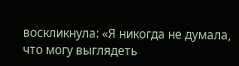воскликнула: «Я никогда не думала, что могу выглядеть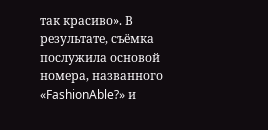так красиво». В результате, съёмка послужила основой номера, названного «FashionAble?» и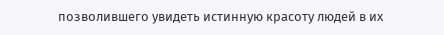позволившего увидеть истинную красоту людей в их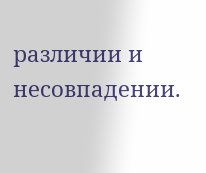различии и несовпадении.